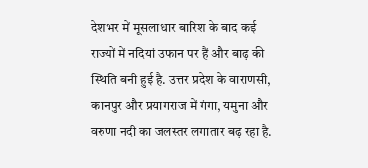देशभर में मूसलाधार बारिश के बाद कई राज्यों में नदियां उफान पर हैं और बाढ़ की स्थिति बनी हुई है. उत्तर प्रदेश के वाराणसी, कानपुर और प्रयागराज में गंगा, यमुना और वरुणा नदी का जलस्तर लगातार बढ़ रहा है.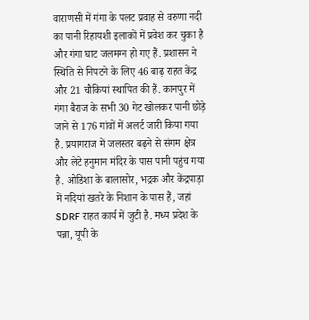वाराणसी में गंगा के पलट प्रवाह से वरुणा नदी का पानी रिहायशी इलाकों में प्रवेश कर चुका है और गंगा घाट जलमग्न हो गए हैं. प्रशासन ने स्थिति से निपटने के लिए 46 बाढ़ राहत केंद्र और 21 चौकियां स्थापित की हैं. कानपुर में गंगा बैराज के सभी 30 गेट खोलकर पानी छोड़े जाने से 176 गांवों में अलर्ट जारी किया गया है. प्रयागराज में जलस्तर बढ़ने से संगम क्षेत्र और लेटे हनुमान मंदिर के पास पानी पहुंच गया है. ओडिशा के बालासोर, भद्रक और केंद्रपाड़ा में नदियां खतरे के निशान के पास हैं, जहां SDRF राहत कार्य में जुटी है. मध्य प्रदेश के पन्ना, यूपी के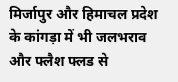मिर्जापुर और हिमाचल प्रदेश के कांगड़ा में भी जलभराव और फ्लैश फ्लड से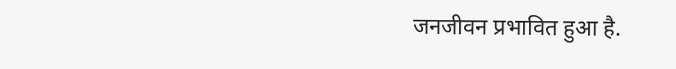जनजीवन प्रभावित हुआ है.